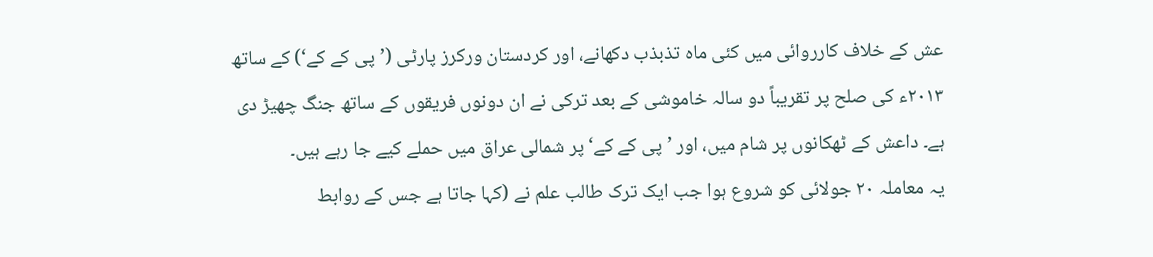عش کے خلاف کارروائی میں کئی ماہ تذبذب دکھانے، اور کردستان ورکرز پارٹی (’پی کے کے‘) کے ساتھ ۲۰۱۳ء کی صلح پر تقریباً دو سالہ خاموشی کے بعد ترکی نے ان دونوں فریقوں کے ساتھ جنگ چھیڑ دی ہے۔ داعش کے ٹھکانوں پر شام میں، اور ’پی کے کے‘ پر شمالی عراق میں حملے کیے جا رہے ہیں۔
یہ معاملہ ۲۰ جولائی کو شروع ہوا جب ایک ترک طالب علم نے (کہا جاتا ہے جس کے روابط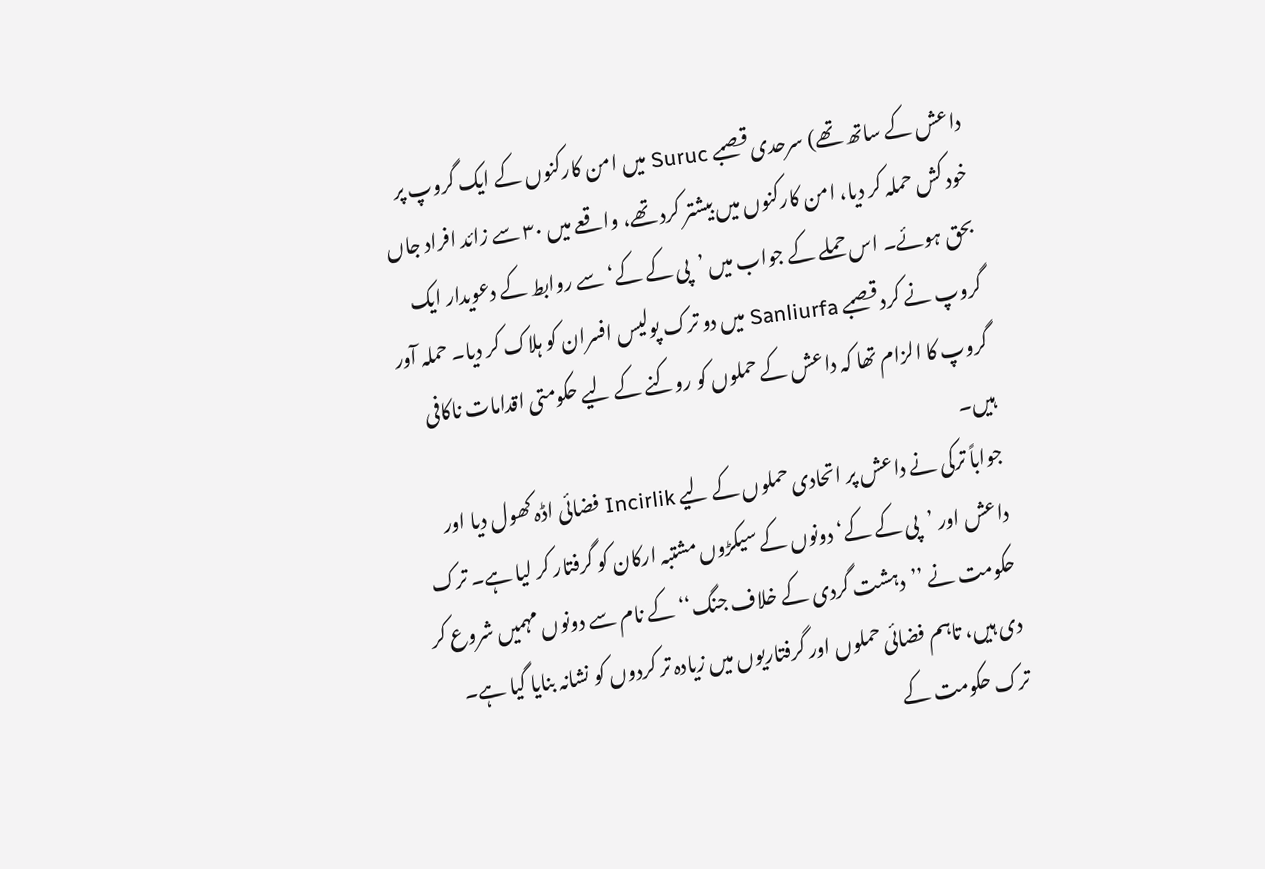داعش کے ساتھ تھے) سرحدی قصبے Suruc میں امن کارکنوں کے ایک گروپ پر خود کش حملہ کر دیا، امن کارکنوں میں بیشتر کرد تھے، واقعے میں ۳۰ سے زائد افراد جاں بحق ہوئے۔ اس حملے کے جواب میں ’پی کے کے‘ سے روابط کے دعویدار ایک گروپ نے کرد قصبے Sanliurfa میں دو ترک پولیس افسران کو ہلاک کر دیا۔ حملہ آور گروپ کا الزام تھا کہ داعش کے حملوں کو روکنے کے لیے حکومتی اقدامات ناکافی ہیں۔
جواباً ترکی نے داعش پر اتحادی حملوں کے لیے Incirlik فضائی اڈہ کھول دیا اور داعش اور ’پی کے کے‘ دونوں کے سیکڑوں مشتبہ ارکان کو گرفتار کر لیا ہے۔ ترک حکومت نے ’’دہشت گردی کے خلاف جنگ‘‘ کے نام سے دونوں مہمیں شروع کر دی ہیں، تاہم فضائی حملوں اور گرفتاریوں میں زیادہ تر کردوں کو نشانہ بنایا گیا ہے۔
ترک حکومت کے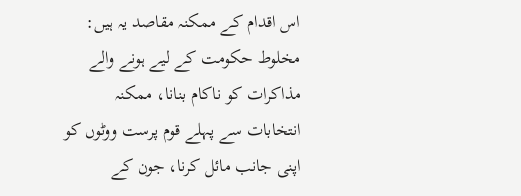اس اقدام کے ممکنہ مقاصد یہ ہیں: مخلوط حکومت کے لیے ہونے والے مذاکرات کو ناکام بنانا، ممکنہ انتخابات سے پہلے قوم پرست ووٹوں کو اپنی جانب مائل کرنا، جون کے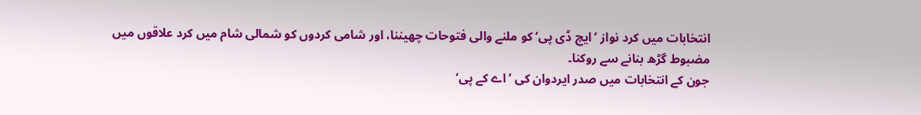انتخابات میں کرد نواز ’ایچ ڈی پی‘ کو ملنے والی فتوحات چھیننا، اور شامی کردوں کو شمالی شام میں کرد علاقوں میں مضبوط گڑھ بنانے سے روکنا۔
جون کے انتخابات میں صدر ایردوان کی ’اے کے پی‘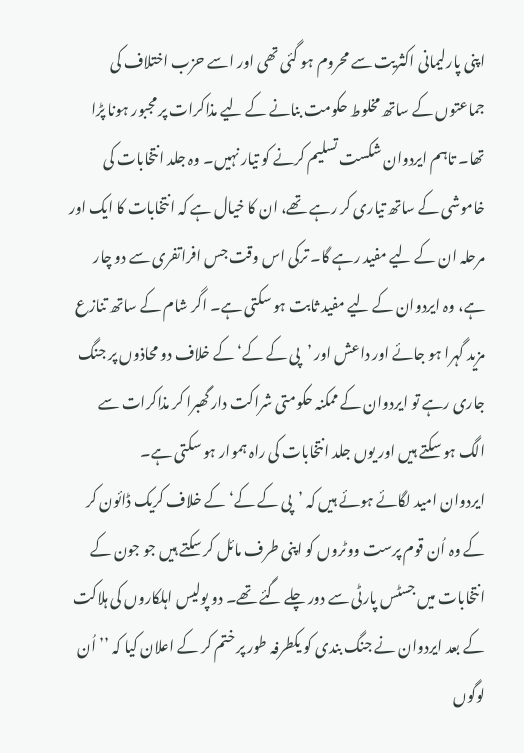اپنی پارلیمانی اکثریت سے محروم ہو گئی تھی اور اسے حزب اختلاف کی جماعتوں کے ساتھ مخلوط حکومت بنانے کے لیے مذاکرات پر مجبور ہونا پڑا تھا۔ تاہم ایردوان شکست تسلیم کرنے کو تیار نہیں۔ وہ جلد انتخابات کی خاموشی کے ساتھ تیاری کر رہے تھے، ان کا خیال ہے کہ انتخابات کا ایک اور مرحلہ ان کے لیے مفید رہے گا۔ ترکی اس وقت جس افراتفری سے دو چار ہے، وہ ایردوان کے لیے مفید ثابت ہو سکتی ہے۔ اگر شام کے ساتھ تنازع مزید گہرا ہو جائے اور داعش اور ’پی کے کے‘ کے خلاف دو محاذوں پر جنگ جاری رہے تو ایردوان کے ممکنہ حکومتی شراکت دار گھبرا کر مذاکرات سے الگ ہو سکتے ہیں اور یوں جلد انتخابات کی راہ ہموار ہو سکتی ہے۔
ایردوان امید لگائے ہوئے ہیں کہ ’پی کے کے‘ کے خلاف کریک ڈائون کر کے وہ اُن قوم پرست ووٹروں کو اپنی طرف مائل کر سکتے ہیں جو جون کے انتخابات میں جسٹس پارٹی سے دور چلے گئے تھے۔ دو پولیس اہلکاروں کی ہلاکت کے بعد ایردوان نے جنگ بندی کو یکطرفہ طور پر ختم کر کے اعلان کیا کہ ’’اُن لوگوں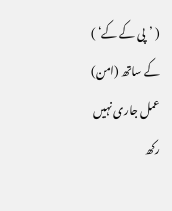( ’پی کے کے‘ ) کے ساتھ (امن) عمل جاری نہیں رکھ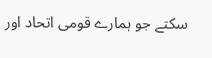سکتے جو ہمارے قومی اتحاد اور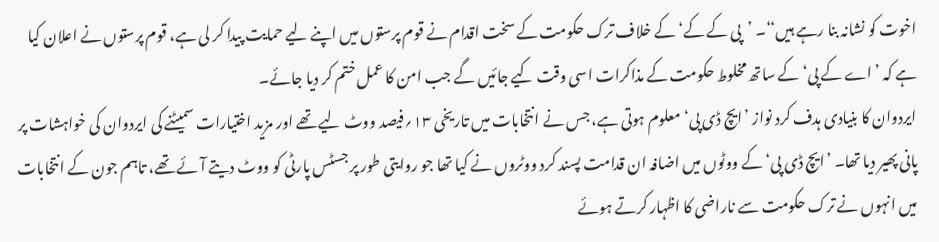اخوت کو نشانہ بنا رہے ہیں‘‘۔ ’پی کے کے‘ کے خلاف ترک حکومت کے سخت اقدام نے قوم پرستوں میں اپنے لیے حمایت پیدا کر لی ہے، قوم پرستوں نے اعلان کیا ہے کہ ’اے کے پی‘ کے ساتھ مخلوط حکومت کے مذاکرات اسی وقت کیے جائیں گے جب امن کا عمل ختم کر دیا جائے۔
ایردوان کا بنیادی ہدف کرد نواز ’ایچ ڈی پی‘ معلوم ہوتی ہے، جس نے انتخابات میں تاریخی ۱۳؍فیصد ووٹ لیے تھے اور مزید اختیارات سمیٹنے کی ایردوان کی خواہشات پر پانی پھیر دیا تھا۔ ’ایچ ڈی پی‘ کے ووٹوں میں اضافہ ان قدامت پسند کرد ووٹروں نے کیا تھا جو روایتی طور پر جسٹس پارٹی کو ووٹ دیتے آئے تھے، تاہم جون کے انتخابات میں انہوں نے ترک حکومت سے ناراضی کا اظہار کرتے ہوئے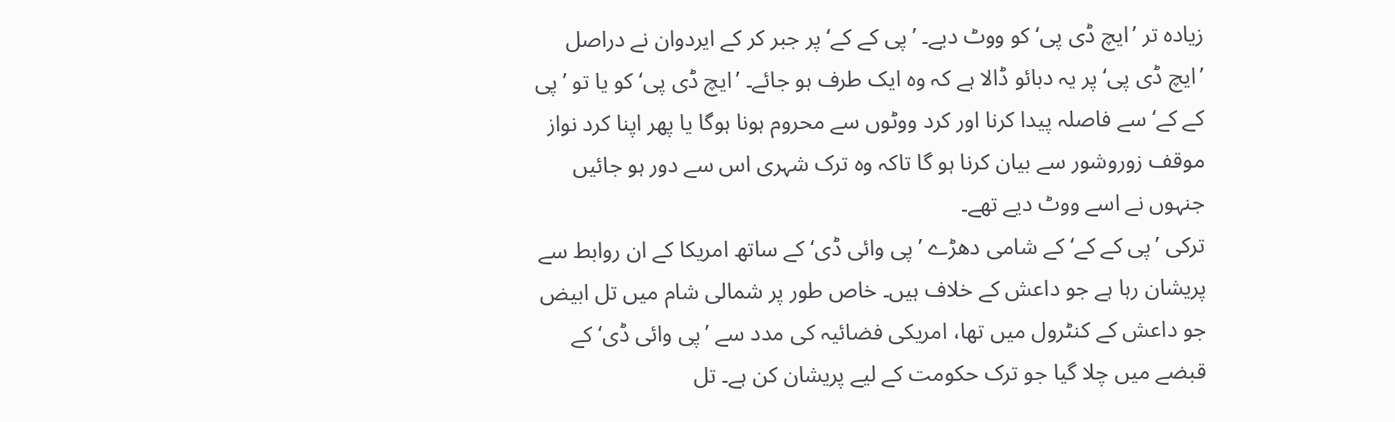زیادہ تر ’ایچ ڈی پی‘ کو ووٹ دیے۔ ’پی کے کے‘ پر جبر کر کے ایردوان نے دراصل ’ایچ ڈی پی‘ پر یہ دبائو ڈالا ہے کہ وہ ایک طرف ہو جائے۔ ’ایچ ڈی پی‘ کو یا تو ’پی کے کے‘ سے فاصلہ پیدا کرنا اور کرد ووٹوں سے محروم ہونا ہوگا یا پھر اپنا کرد نواز موقف زوروشور سے بیان کرنا ہو گا تاکہ وہ ترک شہری اس سے دور ہو جائیں جنہوں نے اسے ووٹ دیے تھے۔
ترکی ’پی کے کے‘ کے شامی دھڑے ’پی وائی ڈی‘ کے ساتھ امریکا کے ان روابط سے پریشان رہا ہے جو داعش کے خلاف ہیں۔ خاص طور پر شمالی شام میں تل ابیض جو داعش کے کنٹرول میں تھا، امریکی فضائیہ کی مدد سے ’پی وائی ڈی‘ کے قبضے میں چلا گیا جو ترک حکومت کے لیے پریشان کن ہے۔ تل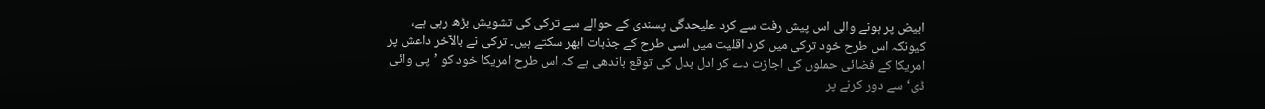ابیض پر ہونے والی اس پیش رفت سے کرد علیحدگی پسندی کے حوالے سے ترکی کی تشویش بڑھ رہی ہے، کیونکہ اس طرح خود ترکی میں کرد اقلیت میں اسی طرح کے جذبات ابھر سکتے ہیں۔ ترکی نے بالآخر داعش پر امریکا کے فضائی حملوں کی اجازت دے کر ادل بدل کی توقع باندھی ہے کہ اس طرح امریکا خود کو ’پی وائی ڈی‘ سے دور کرنے پر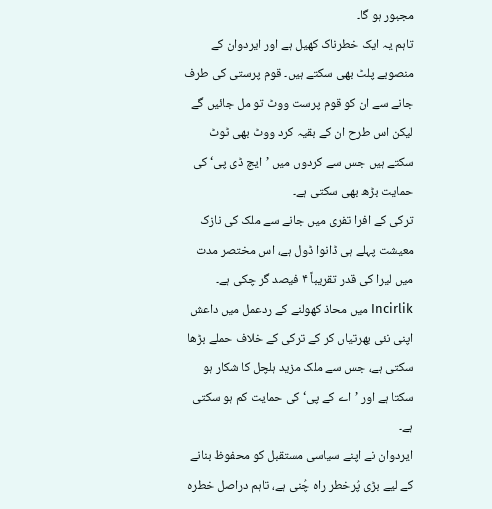مجبور ہو گا۔
تاہم یہ ایک خطرناک کھیل ہے اور ایردوان کے منصوبے پلٹ بھی سکتے ہیں۔ قوم پرستی کی طرف جانے سے ان کو قوم پرست ووٹ تو مل جائیں گے لیکن اس طرح ان کے بقیہ کرد ووٹ بھی ٹوٹ سکتے ہیں جس سے کردوں میں ’ایچ ڈی پی‘ کی حمایت بڑھ بھی سکتی ہے۔
ترکی کے افرا تفری میں جانے سے ملک کی نازک معیشت پہلے ہی ڈانوا ڈول ہے، اس مختصر مدت میں لیرا کی قدر تقریباً ۴ فیصد گر چکی ہے۔ Incirlik میں محاذ کھولنے کے ردعمل میں داعش اپنی نئی بھرتیاں کر کے ترکی کے خلاف حملے بڑھا سکتی ہے، جس سے ملک مزید ہلچل کا شکار ہو سکتا ہے اور ’اے کے پی‘ کی حمایت کم ہو سکتی ہے۔
ایردوان نے اپنے سیاسی مستقبل کو محفوظ بنانے کے لیے بڑی پُرخطر راہ چُنی ہے، تاہم دراصل خطرہ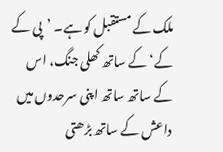ملک کے مستقبل کو ہے۔ ’پی کے کے‘ کے ساتھ کھلی جنگ، اس کے ساتھ ساتھ اپنی سرحدوں میں داعش کے ساتھ بڑھتی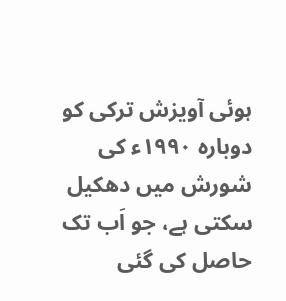ہوئی آویزش ترکی کو دوبارہ ۱۹۹۰ء کی شورش میں دھکیل سکتی ہے، جو اَب تک حاصل کی گئی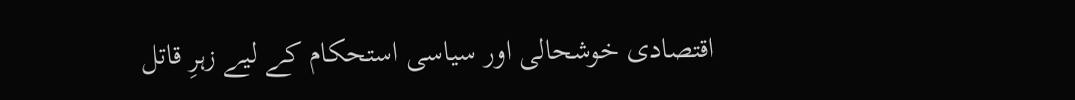اقتصادی خوشحالی اور سیاسی استحکام کے لیے زہرِ قاتل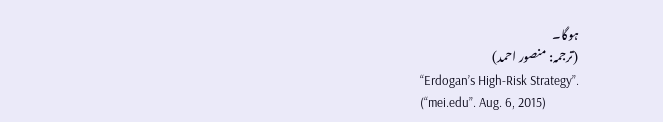ہوگا۔
(ترجمہ: منصور احمد)
“Erdogan’s High-Risk Strategy”.
(“mei.edu”. Aug. 6, 2015)